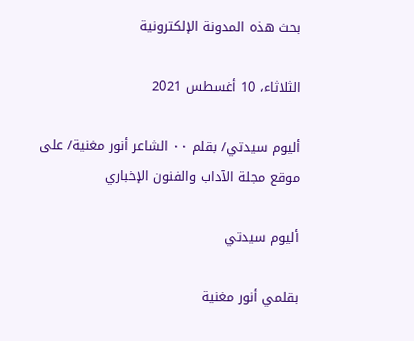بحث هذه المدونة الإلكترونية

الثلاثاء، 10 أغسطس 2021

أليوم سيدتي/ بقلم ٠٠ الشاعر أنور مغنية/ على موقع مجلة الآداب والفنون الإخباري

أليوم سيدتي

بقلمي أنور مغنية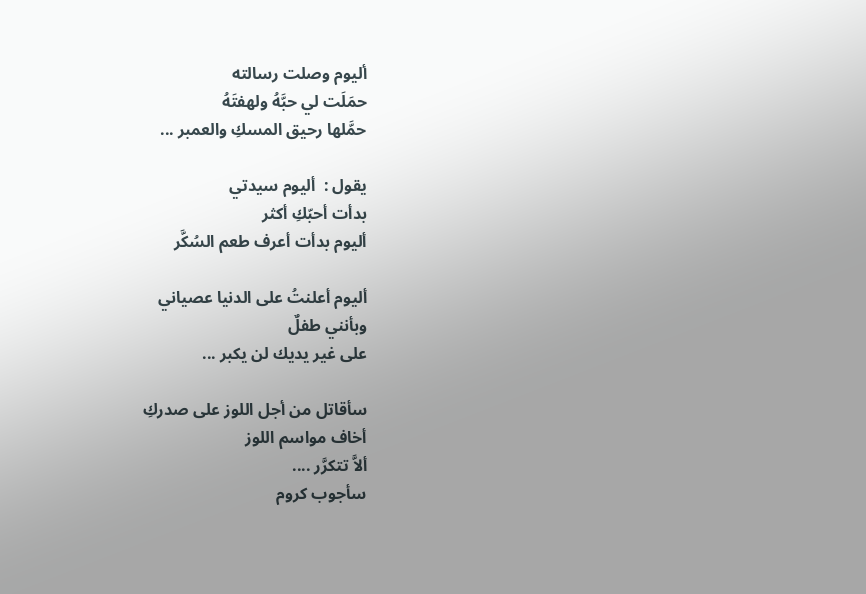أليوم وصلت رسالته
حمَلَت لي حبَّهُ ولهفتَهُ
حمَّلها رحيق المسكِ والعمبر ...

يقول :  أليوم سيدتي
بدأت أحبّكِ أكثر
أليوم بدأت أعرف طعم السُكَّر

أليوم أعلنتُ على الدنيا عصياني
وبأنني طفلٌ
على غير يديك لن يكبر ...

سأقاتل من أجل اللوز على صدركِ
أخاف مواسم اللوز
ألاَّ تتكرَّر ....
سأجوب كروم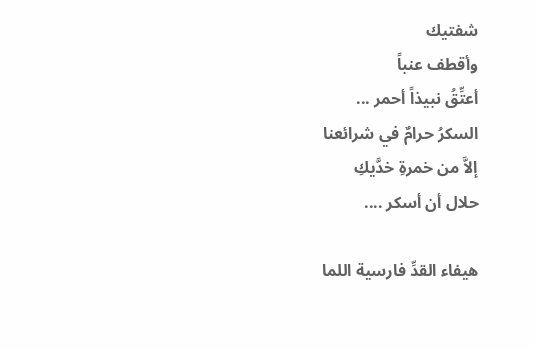شفتيك
وأقطف عنباً
أعتِّقُ نبيذاً أحمر ...
السكرُ حرامٌ في شرائعنا
إلاَّ من خمرةِ خدَّيكِ
حلال أن أسكر ....

هيفاء القدِّ فارسية اللما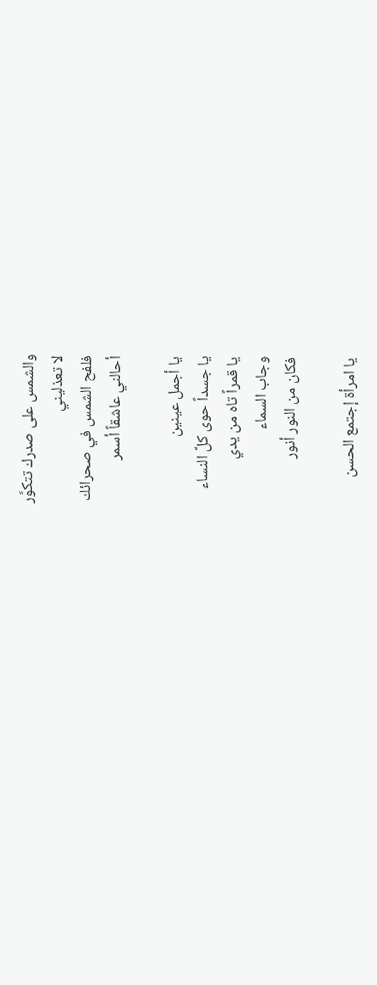والشمس على صدرك تتكوَّر
لا تعذليني
فلفح الشمس في صحرائك
أحالني عاشقاً أسمر

يا أجمل عينين
يا جسداً حوى كلَّ النساء
يا قمراً تاه من يدي
وجاب السماء
فكان من النور أنور

يا امرأة إجتمع الحسن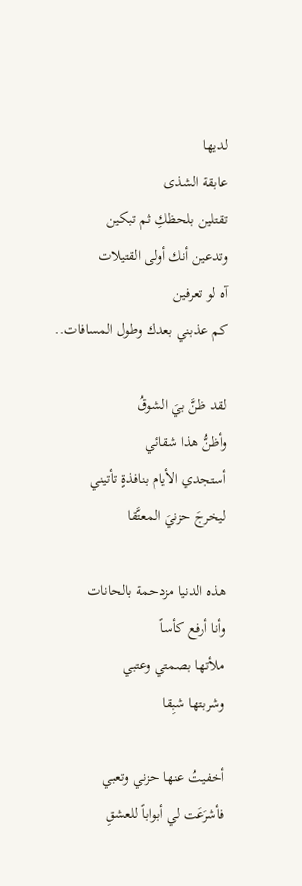لديها
عابقة الشذى
تقتلين بلحظكِ ثم تبكين
وتدعين أنك أولى القتيلات
آه لو تعرفين
كم عذبني بعدك وطول المسافات..

لقد ظنَّ بيَ الشوقُ
وأظنُّ هذا شقائي
أستجدي الأيام بنافذةٍ تأتيني
ليخرجَ حزنيَ المعتَّقا

هذه الدنيا مزدحمة بالحانات
وأنا أرفع كأساً
ملأتها بصمتي وعتبي
وشربتها شبِقا

أخفيتُ عنها حزني وتعبي
فأشرَعَت لي أبواباً للعشقِ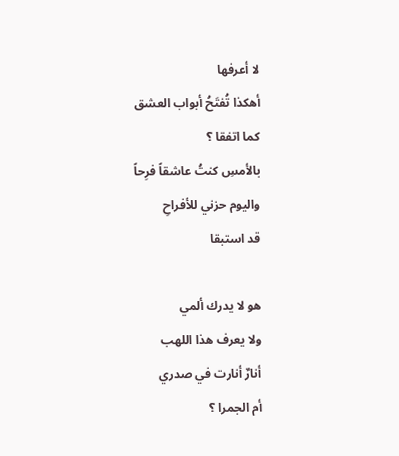لا أعرفها
أهكذا تُفتَحُ أبواب العشق
كما اتفقا ؟
بالأمسِ كنتُ عاشقاً فرِحاً
واليوم حزني للأفراحِ
قد استبقا

هو لا يدرك ألمي
ولا يعرف هذا اللهب
أنارٌ أنارت في صدري
أم الجمرا ؟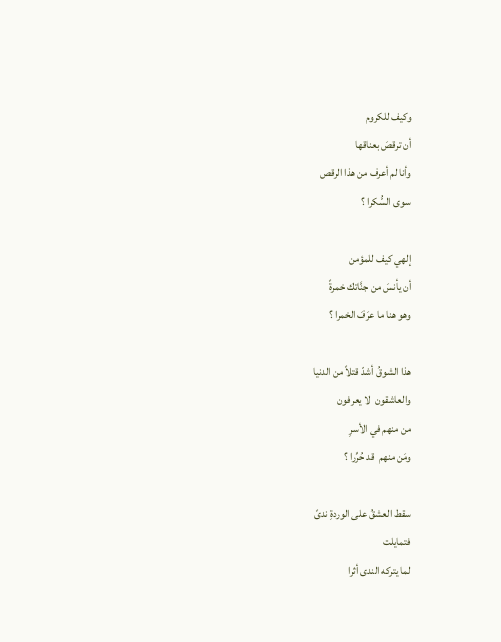وكيف للكروم
أن ترقصَ بعناقها
وأنا لم أعرف من هذا الرقص
سوى السُّكرا ؟

إلهي كيف للمؤمن
أن يأنسَ من جنَّاتك خمرةً
وهو هنا ما عرَفَ الخمرا ؟

هذا الشوقُ أشدّ قتلاً من الدنيا
والعاشقون  لا يعرفون
من منهم في الأسرِ
ومَن منهم  قد حُرِّرا ؟

سقط العشقُ على الوردةِ ندىً
فتمايلت
لما يتركه الندى أثرا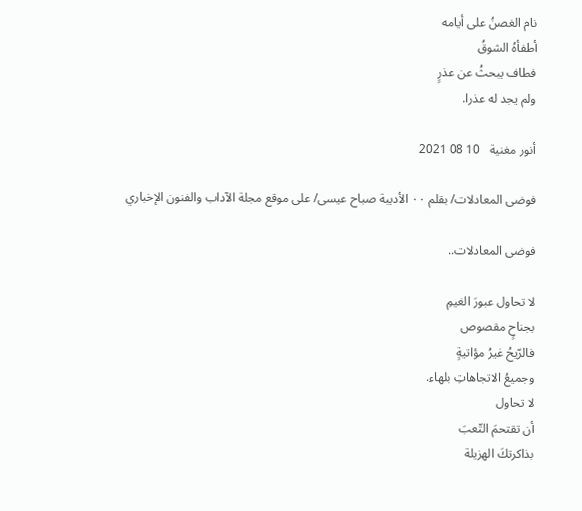نام الغصنُ على أيامه
أطفأهُ الشوقُ
فطاف يبحثُ عن عذرٍ
ولم يجد له عذرا.

أنور مغنية   10 08 2021

فوضى المعادلات/ بقلم ٠٠ الأديبة صباح عيسى/ على موقع مجلة الآداب والفنون الإخباري

فوضى المعادلات..

لا تحاول عبورَ الغيمِ
بجناحٍ مقصوص
فالرّيحُ غيرُ مؤاتيةٍ
وجميعُ الاتجاهاتِ بلهاء.
لا تحاول
أن تقتحمَ التّعبَ
بذاكرتكَ الهزيلة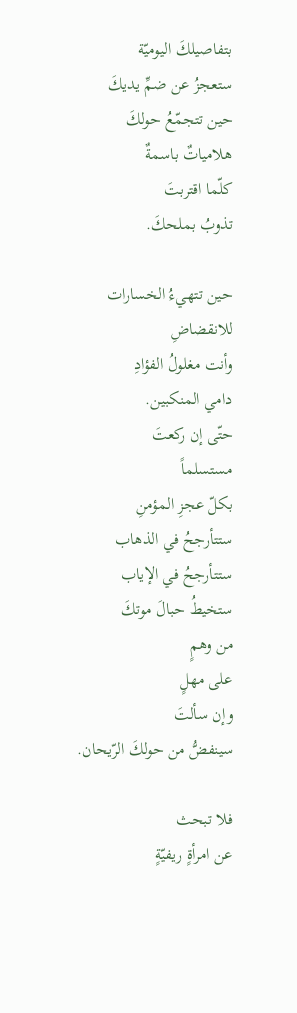بتفاصيلكَ اليوميّة
ستعجزُ عن ضمِّ يديكَ
حين تتجمّعُ حولكَ
هلامياتٌ باسمةٌ
كلّما اقتربتَ
تذوبُ بملحكَ.

حين تتهيءُ الخسارات
للانقضاضِ
وأنت مغلولُ الفؤادِ
دامي المنكبين.
حتّى إن ركعتَ
مستسلماً
بكلّ عجزِ المؤمنِ
ستتأرجحُ في الذهاب
ستتأرجحُ في الإياب
ستخيطُ حبالَ موتكَ
من وهمٍ
على مهلٍ
وإن سألتَ
سينفضُّ من حولكَ الرّيحان.

فلا تبحث
عن امرأةٍ ريفيّةٍ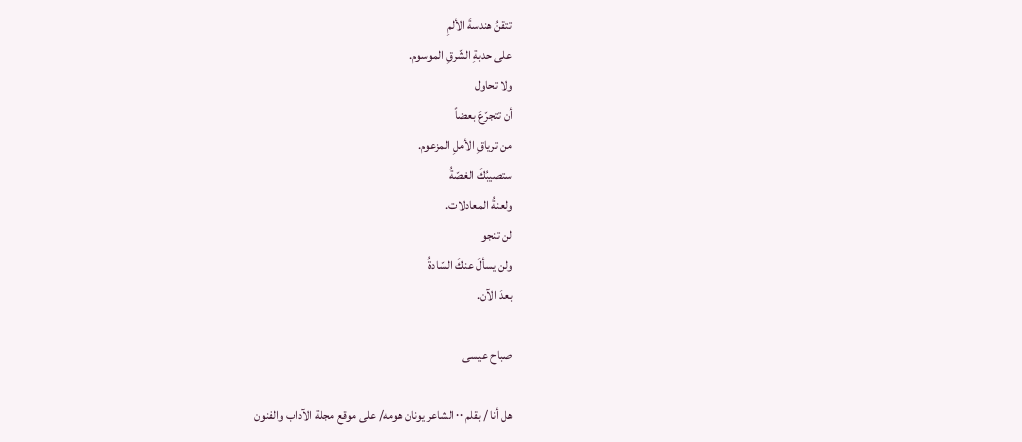تتقنُ هندسةَ الألمِ
على حدبةِ الشّرقِ الموسوم.
ولا تحاول
أن تتجرّعَ بعضاً
من ترياقِ الأملِ المزعوم.
ستصيبُكَ الغصّةُ
ولعنةُ المعادلات.
لن تنجو
ولن يسألَ عنكَ السّادةُ
بعدَ الآن.

صباح عيسى

هل أنا / بقلم ٠٠ الشاعر يونان هومه/ على موقع مجلة الآداب والفنون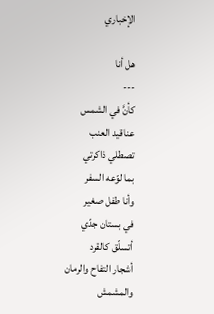الإخباري

هل أنا
---
كأنَّ في الشمس
عناقيد العنب
تصطلي ذاكرتي
بما لوّعه السفر
وأنا طفل صغير
في بستان جدّي
أتسلّق كالقرد
أشجار التفاح والرمان والمشمش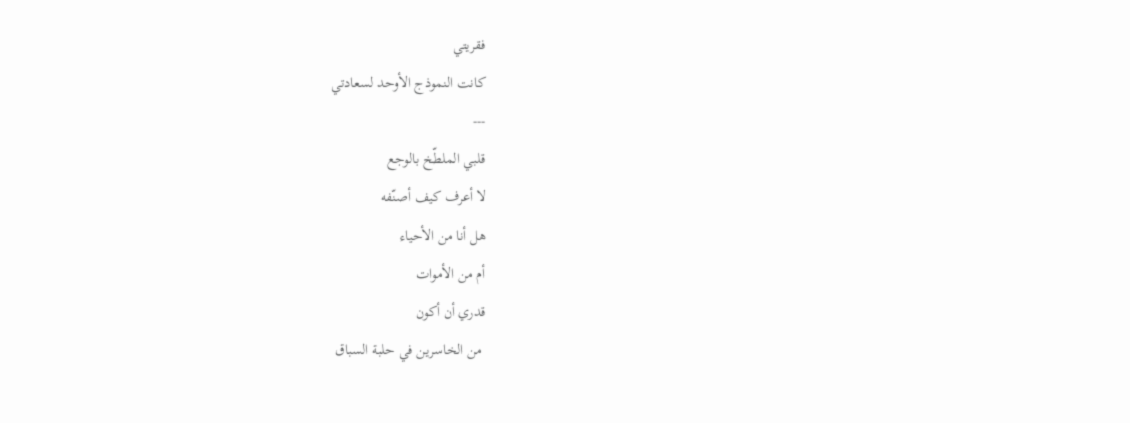فقريتي
كانت النموذج الأوحد لسعادتي
---
قلبي الملطّخ بالوجع
لا أعرف كيف أصنّفه
هل أنا من الأحياء
أم من الأموات
قدري أن أكون
 من الخاسرين في حلبة السباق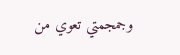وجمجمتي تعوي من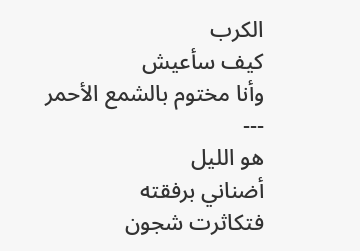الكرب
كيف سأعيش
وأنا مختوم بالشمع الأحمر
---
هو الليل
أضناني برفقته
فتكاثرت شجون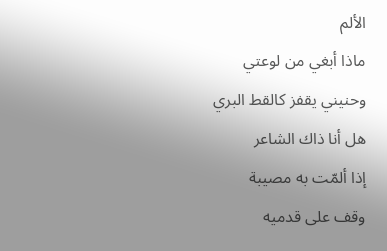الألم
ماذا أبغي من لوعتي
وحنيني يقفز كالقط البري
هل أنا ذاك الشاعر
إذا ألمّت به مصيبة
وقف على قدميه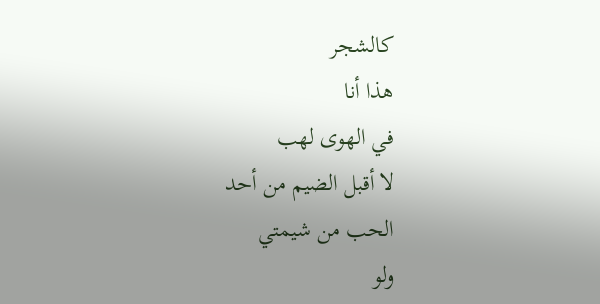كالشجر
هذا أنا
في الهوى لهب
لا أقبل الضيم من أحد
الحب من شيمتي
ولو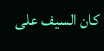كان السيف على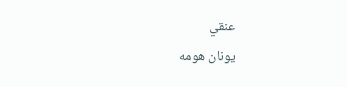عنقي
يونان هومه